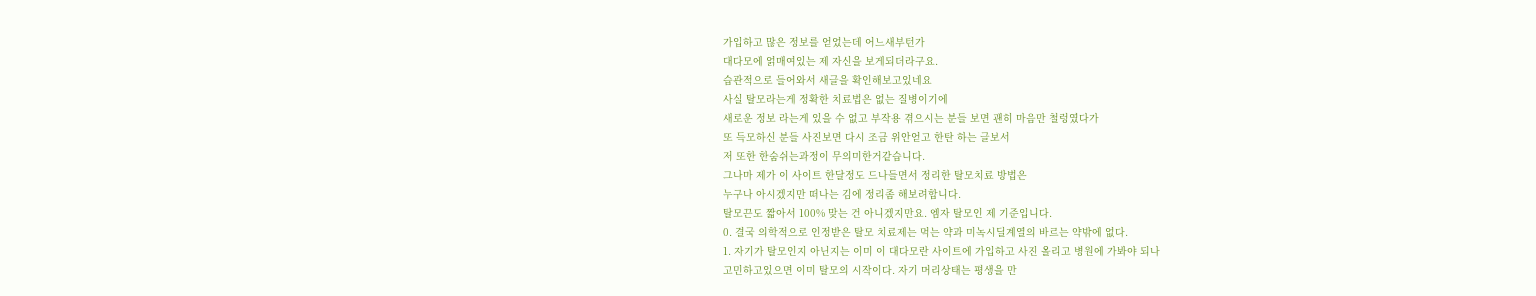가입하고 많은 정보를 얻었는데 어느새부턴가
대다모에 얽매여있는 제 자신을 보게되더라구요.
습관적으로 들어와서 새글을 확인해보고있네요
사실 탈모라는게 정확한 치료법은 없는 질병이기에
새로운 정보 라는게 있을 수 없고 부작용 겪으시는 분들 보면 괜히 마음만 철렁였다가
또 득모하신 분들 사진보면 다시 조금 위안얻고 한탄 하는 글보서
저 또한 한숨쉬는과정이 무의미한거같습니다.
그나마 제가 이 사이트 한달정도 드나들면서 정리한 탈모치료 방법은
누구나 아시겠지만 떠나는 김에 정리좀 해보려합니다.
탈모끈도 짧아서 100% 맞는 건 아니겠지만요. 엠자 탈모인 제 기준입니다.
0. 결국 의학적으로 인정받은 탈모 치료제는 먹는 약과 미녹시딜계열의 바르는 약밖에 없다.
1. 자기가 탈모인지 아닌지는 이미 이 대다모란 사이트에 가입하고 사진 올리고 병원에 가봐야 되나
고민하고있으면 이미 탈모의 시작이다. 자기 머리상태는 평생을 만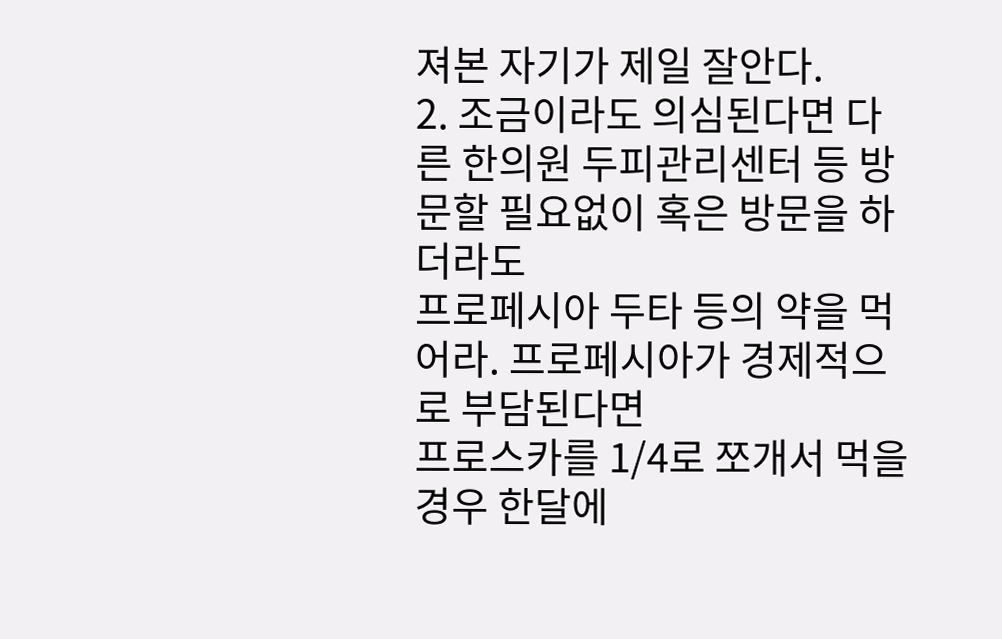져본 자기가 제일 잘안다.
2. 조금이라도 의심된다면 다른 한의원 두피관리센터 등 방문할 필요없이 혹은 방문을 하더라도
프로페시아 두타 등의 약을 먹어라. 프로페시아가 경제적으로 부담된다면
프로스카를 1/4로 쪼개서 먹을경우 한달에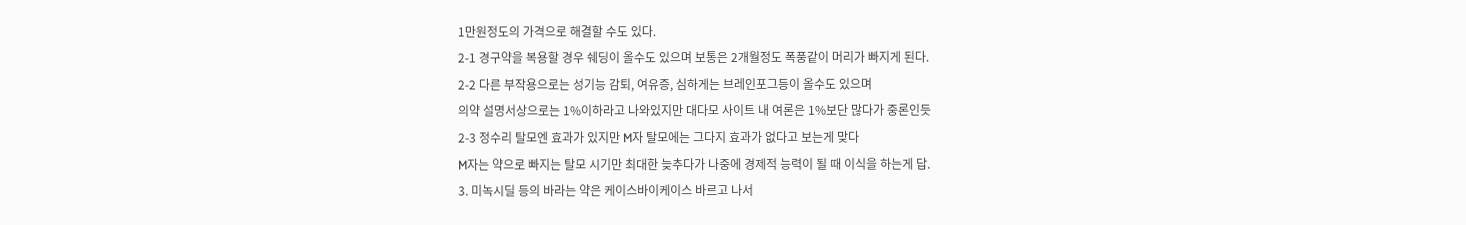1만원정도의 가격으로 해결할 수도 있다.
2-1 경구약을 복용할 경우 쉐딩이 올수도 있으며 보통은 2개월정도 폭풍같이 머리가 빠지게 된다.
2-2 다른 부작용으로는 성기능 감퇴, 여유증, 심하게는 브레인포그등이 올수도 있으며
의약 설명서상으로는 1%이하라고 나와있지만 대다모 사이트 내 여론은 1%보단 많다가 중론인듯
2-3 정수리 탈모엔 효과가 있지만 M자 탈모에는 그다지 효과가 없다고 보는게 맞다
M자는 약으로 빠지는 탈모 시기만 최대한 늦추다가 나중에 경제적 능력이 될 때 이식을 하는게 답.
3. 미녹시딜 등의 바라는 약은 케이스바이케이스 바르고 나서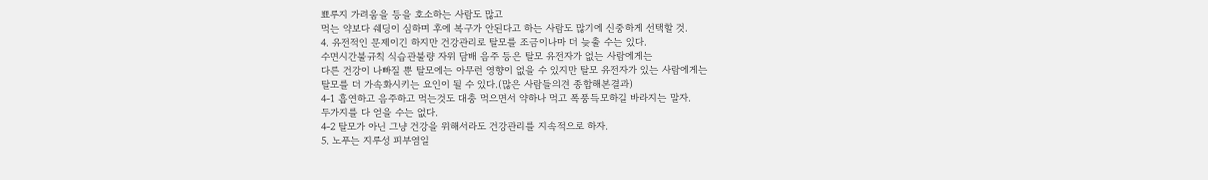뾰루지 가려움을 등을 호소하는 사람도 많고
먹는 약보다 쉐딩이 심하며 후에 복구가 안된다고 하는 사람도 많기에 신중하게 선택할 것.
4. 유전적인 문제이긴 하지만 건강관리로 탈모를 조금이나마 더 늦출 수는 있다.
수면시간불규칙 식습관불량 자위 담배 음주 등은 탈모 유전자가 없는 사람에게는
다른 건강이 나빠질 뿐 탈모에는 아무런 영향이 없을 수 있지만 탈모 유전자가 있는 사람에게는
탈모를 더 가속화시키는 요인이 될 수 있다.(많은 사람들의견 종합해본결과)
4-1 흡연하고 음주하고 먹는것도 대충 먹으면서 약하나 먹고 폭풍득모하길 바라지는 말자.
두가지를 다 얻을 수는 없다.
4-2 탈모가 아닌 그냥 건강을 위해서라도 건강관리를 지속적으로 하자.
5. 노푸는 지루성 피부염일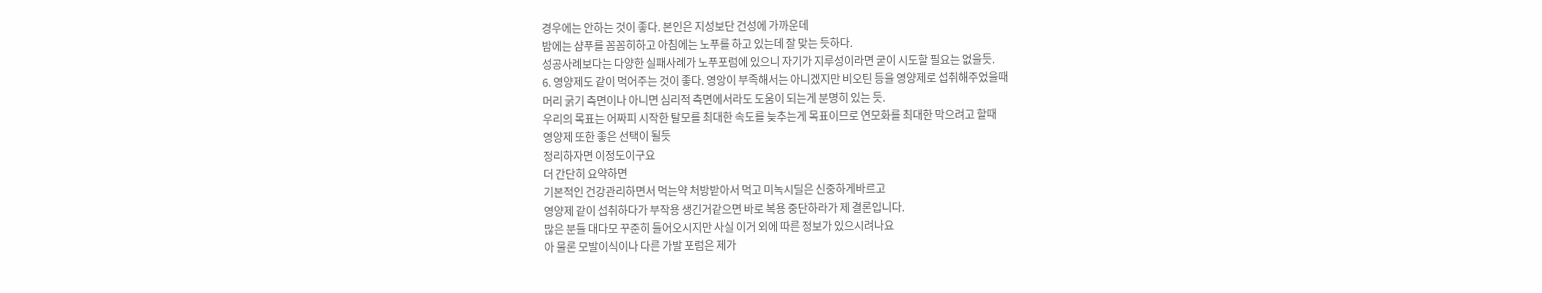경우에는 안하는 것이 좋다. 본인은 지성보단 건성에 가까운데
밤에는 샴푸를 꼼꼼히하고 아침에는 노푸를 하고 있는데 잘 맞는 듯하다.
성공사례보다는 다양한 실패사례가 노푸포럼에 있으니 자기가 지루성이라면 굳이 시도할 필요는 없을듯.
6. 영양제도 같이 먹어주는 것이 좋다. 영앙이 부족해서는 아니겠지만 비오틴 등을 영양제로 섭취해주었을때
머리 굵기 측면이나 아니면 심리적 측면에서라도 도움이 되는게 분명히 있는 듯.
우리의 목표는 어짜피 시작한 탈모를 최대한 속도를 늦추는게 목표이므로 연모화를 최대한 막으려고 할때
영양제 또한 좋은 선택이 될듯
정리하자면 이정도이구요
더 간단히 요약하면
기본적인 건강관리하면서 먹는약 처방받아서 먹고 미녹시딜은 신중하게바르고
영양제 같이 섭취하다가 부작용 생긴거같으면 바로 복용 중단하라가 제 결론입니다.
많은 분들 대다모 꾸준히 들어오시지만 사실 이거 외에 따른 정보가 있으시려나요
아 물론 모발이식이나 다른 가발 포럼은 제가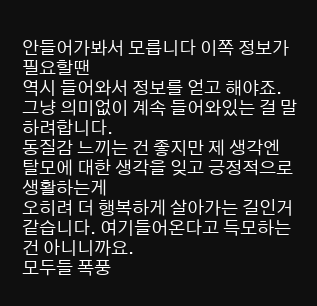안들어가봐서 모릅니다 이쪽 정보가 필요할땐
역시 들어와서 정보를 얻고 해야죠. 그냥 의미없이 계속 들어와있는 걸 말하려합니다.
동질감 느끼는 건 좋지만 제 생각엔 탈모에 대한 생각을 잊고 긍정적으로 생활하는게
오히려 더 행복하게 살아가는 길인거 같습니다. 여기들어온다고 득모하는건 아니니까요.
모두들 폭풍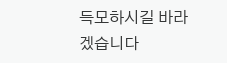득모하시길 바라겠습니다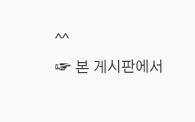^^
☞ 본 게시판에서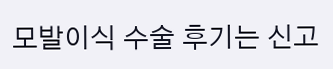모발이식 수술 후기는 신고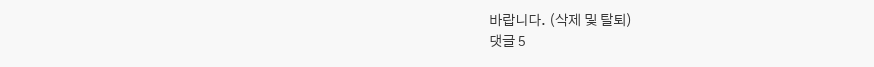바랍니다. (삭제 및 탈퇴)
댓글 5